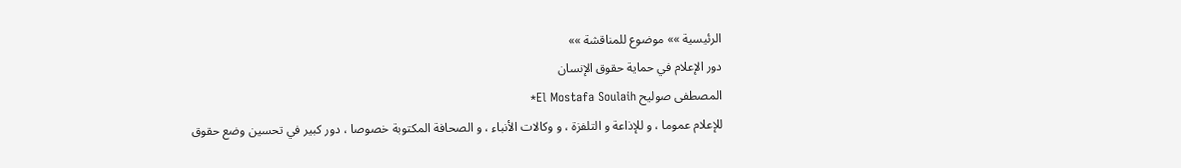الرئيسية »» موضوع للمناقشة »»
دور الإعلام في حماية حقوق الإنسان
المصطفى صوليح El Mostafa Soulaih*
للإعلام عموما ، و للإذاعة و التلفزة ، و وكالات الأنباء ، و الصحافة المكتوبة خصوصا ، دور كبير في تحسين وضع حقوق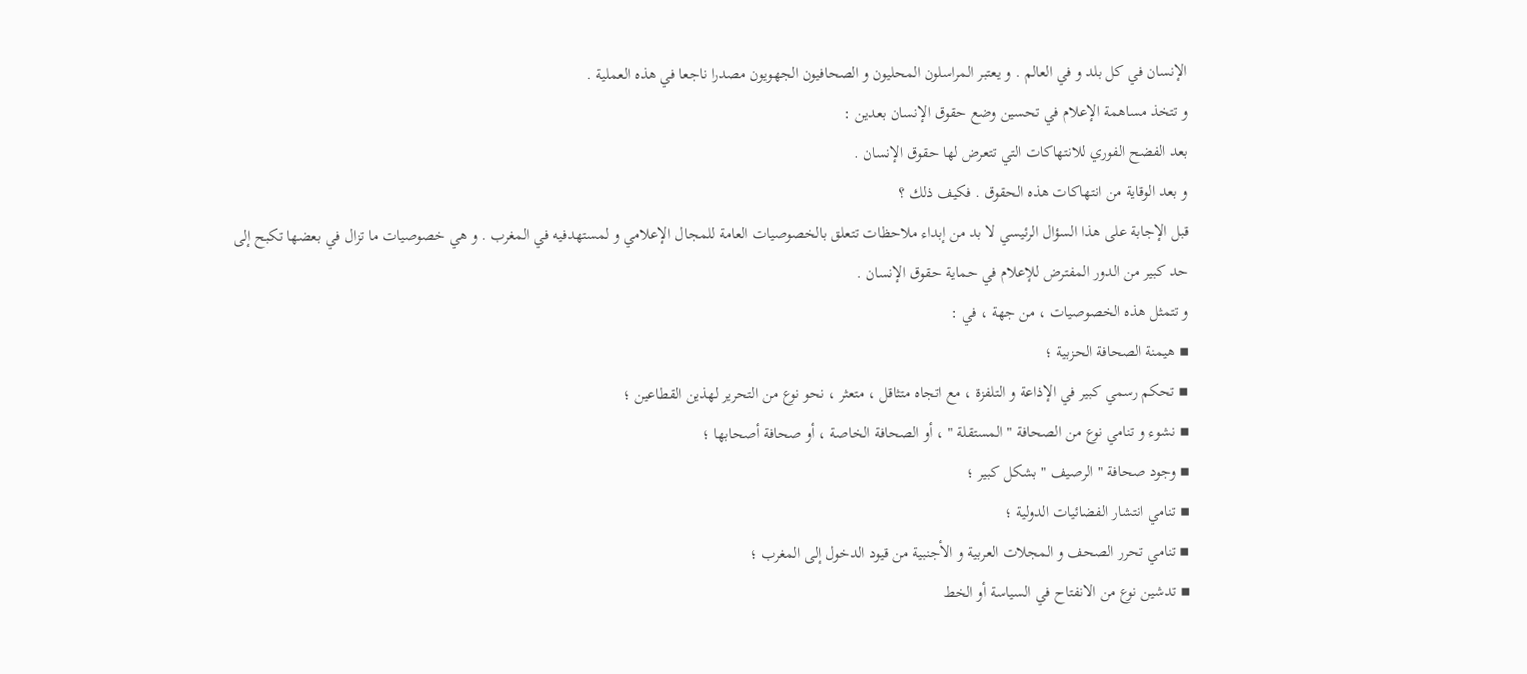الإنسان في كل بلد و في العالم . و يعتبر المراسلون المحليون و الصحافيون الجهويون مصدرا ناجعا في هذه العملية .
و تتخذ مساهمة الإعلام في تحسين وضع حقوق الإنسان بعدين :
بعد الفضح الفوري للانتهاكات التي تتعرض لها حقوق الإنسان .
و بعد الوقاية من انتهاكات هذه الحقوق . فكيف ذلك ؟
قبل الإجابة على هذا السؤال الرئيسي لا بد من إبداء ملاحظات تتعلق بالخصوصيات العامة للمجال الإعلامي و لمستهدفيه في المغرب . و هي خصوصيات ما تزال في بعضها تكبح إلى حد كبير من الدور المفترض للإعلام في حماية حقوق الإنسان .
و تتمثل هذه الخصوصيات ، من جهة ، في :
▪ هيمنة الصحافة الحزبية ؛
▪ تحكم رسمي كبير في الإذاعة و التلفزة ، مع اتجاه متثاقل ، متعثر ، نحو نوع من التحرير لهذين القطاعين ؛
▪ نشوء و تنامي نوع من الصحافة " المستقلة " ، أو الصحافة الخاصة ، أو صحافة أصحابها ؛
▪ وجود صحافة " الرصيف " بشكل كبير ؛
▪ تنامي انتشار الفضائيات الدولية ؛
▪ تنامي تحرر الصحف و المجلات العربية و الأجنبية من قيود الدخول إلى المغرب ؛
▪ تدشين نوع من الانفتاح في السياسة أو الخط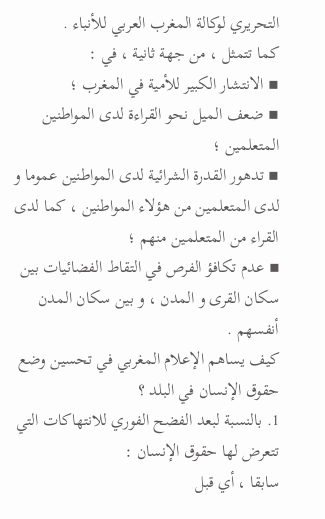التحريري لوكالة المغرب العربي للأنباء .
كما تتمثل ، من جهة ثانية ، في :
▪ الانتشار الكبير للأمية في المغرب ؛
▪ ضعف الميل نحو القراءة لدى المواطنين المتعلمين ؛
▪ تدهور القدرة الشرائية لدى المواطنين عموما و لدى المتعلمين من هؤلاء المواطنين ، كما لدى القراء من المتعلمين منهم ؛
▪ عدم تكافؤ الفرص في التقاط الفضائيات بين سكان القرى و المدن ، و بين سكان المدن أنفسهم .
كيف يساهم الإعلام المغربي في تحسين وضع حقوق الإنسان في البلد ؟
1. بالنسبة لبعد الفضح الفوري للانتهاكات التي تتعرض لها حقوق الإنسان :
سابقا ، أي قبل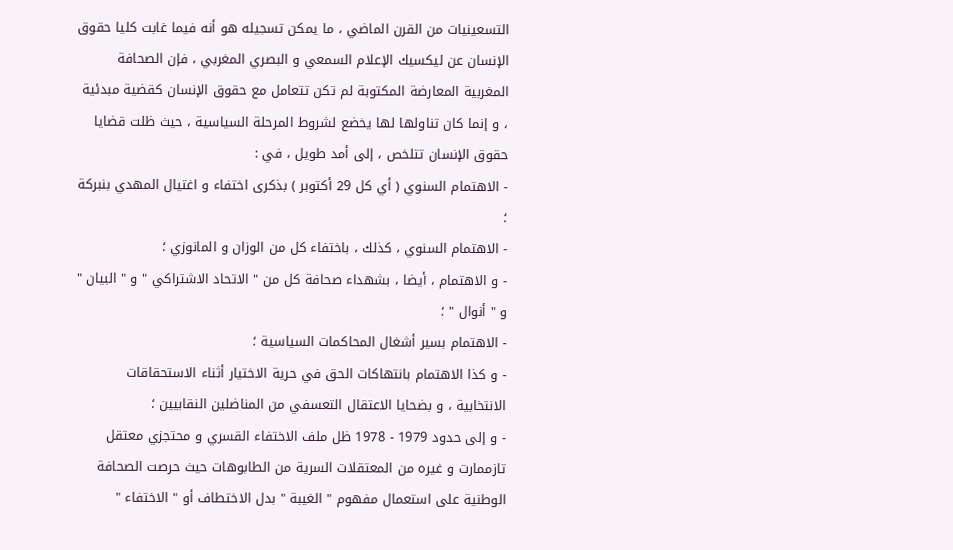التسعينيات من القرن الماضي ، ما يمكن تسجيله هو أنه فيما غابت كليا حقوق الإنسان عن ليكسيك الإعلام السمعي و البصري المغربي ، فإن الصحافة المغربية المعارضة المكتوبة لم تكن تتعامل مع حقوق الإنسان كقضية مبدئية ، و إنما كان تناولها لها يخضع لشروط المرحلة السياسية ، حيث ظلت قضايا حقوق الإنسان تتلخص ، إلى أمد طويل ، في :
- الاهتمام السنوي ( أي كل 29 أكتوبر ) بذكرى اختفاء و اغتيال المهدي بنبركة ؛
- الاهتمام السنوي ، كذلك ، باختفاء كل من الوزان و المانوزي ؛
- و الاهتمام ، أيضا ، بشهداء صحافة كل من " الاتحاد الاشتراكي " و " البيان " و " أنوال " ؛
- الاهتمام بسير أشغال المحاكمات السياسية ؛
- و كذا الاهتمام بانتهاكات الحق في حرية الاختيار أثناء الاستحقاقات الانتخابية ، و بضحايا الاعتقال التعسفي من المناضلين النقابيين ؛
- و إلى حدود 1979 - 1978 ظل ملف الاختفاء القسري و محتجزي معتقل تازممارت و غيره من المعتقلات السرية من الطابوهات حيث حرصت الصحافة الوطنية على استعمال مفهوم " الغيبة " بدل الاختطاف أو " الاختفاء "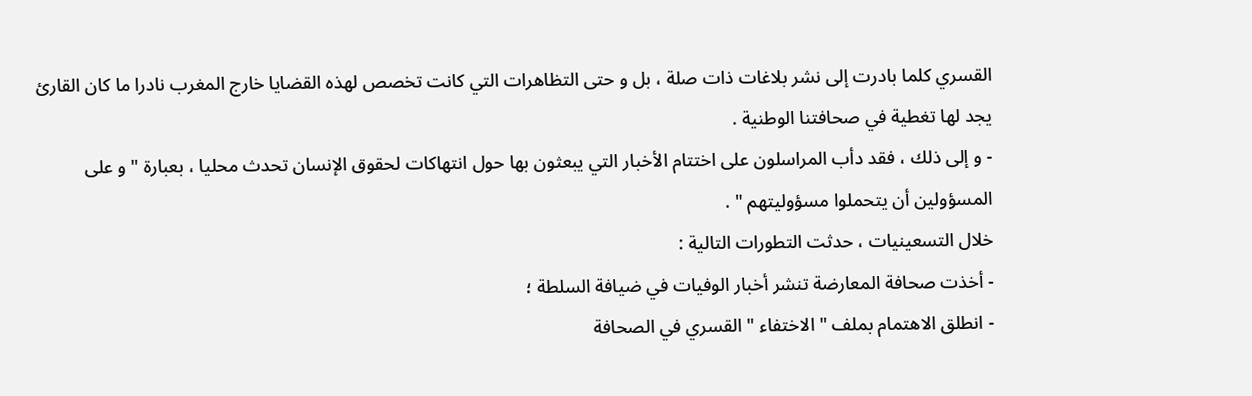القسري كلما بادرت إلى نشر بلاغات ذات صلة ، بل و حتى التظاهرات التي كانت تخصص لهذه القضايا خارج المغرب نادرا ما كان القارئ يجد لها تغطية في صحافتنا الوطنية .
- و إلى ذلك ، فقد دأب المراسلون على اختتام الأخبار التي يبعثون بها حول انتهاكات لحقوق الإنسان تحدث محليا ، بعبارة " و على المسؤولين أن يتحملوا مسؤوليتهم " .
خلال التسعينيات ، حدثت التطورات التالية :
- أخذت صحافة المعارضة تنشر أخبار الوفيات في ضيافة السلطة ؛
- انطلق الاهتمام بملف " الاختفاء " القسري في الصحافة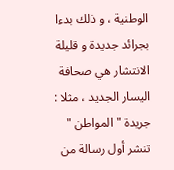الوطنية ، و ذلك بدءا بجرائد جديدة و قليلة الانتشار هي صحافة اليسار الجديد ، مثلا : جريدة " المواطن " تنشر أول رسالة من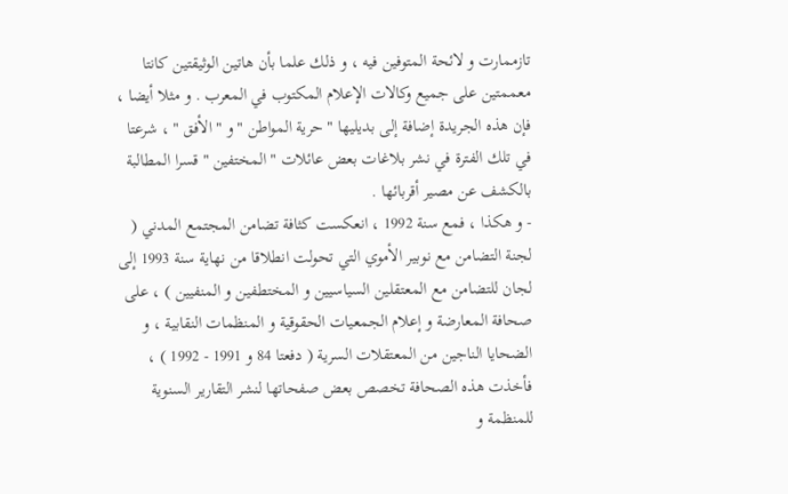تازممارت و لائحة المتوفين فيه ، و ذلك علما بأن هاتين الوثيقتين كانتا معممتين على جميع وكالات الإعلام المكتوب في المعرب . و مثلا أيضا ، فإن هذه الجريدة إضافة إلى بديليها " حرية المواطن " و " الأفق " ، شرعتا في تلك الفترة في نشر بلاغات بعض عائلات " المختفين " قسرا المطالبة بالكشف عن مصير أقربائها .
- و هكذا ، فمع سنة 1992 ، انعكست كثافة تضامن المجتمع المدني ( لجنة التضامن مع نوبير الأموي التي تحولت انطلاقا من نهاية سنة 1993 إلى لجان للتضامن مع المعتقلين السياسيين و المختطفين و المنفيين ) ، على صحافة المعارضة و إعلام الجمعيات الحقوقية و المنظمات النقابية ، و الضحايا الناجين من المعتقلات السرية ( دفعتا 84 و 1991 - 1992 ) ، فأخذت هذه الصحافة تخصص بعض صفحاتها لنشر التقارير السنوية للمنظمة و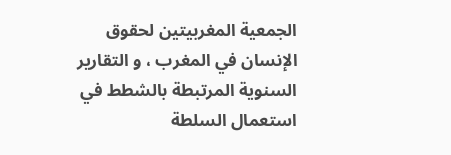الجمعية المغربيتين لحقوق الإنسان في المغرب ، و التقارير السنوية المرتبطة بالشطط في استعمال السلطة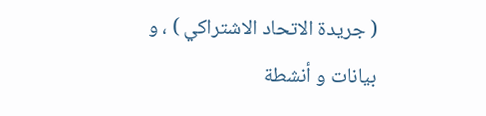( جريدة الاتحاد الاشتراكي ) ، و بيانات و أنشطة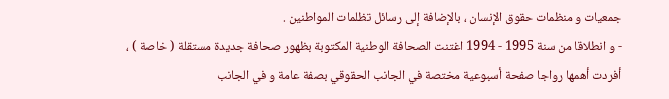جمعيات و منظمات حقوق الإنسان ، بالإضافة إلى رسائل تظلمات المواطنين .
- و انطلاقا من سنة 1995 - 1994 اغتنت الصحافة الوطنية المكتوبة بظهور صحافة جديدة مستقلة ( خاصة ) ، أفردت أهمها رواجا صفحة أسبوعية مختصة في الجانب الحقوقي بصفة عامة و في الجانب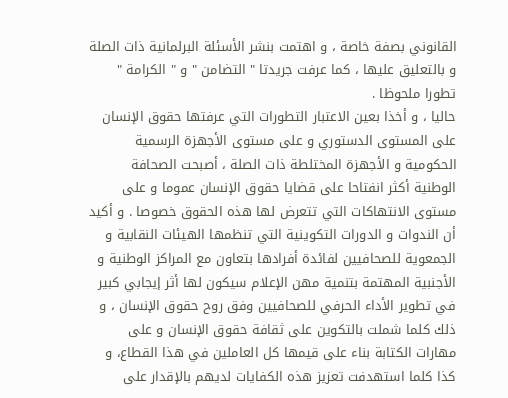القانوني بصفة خاصة ، و اهتمت بنشر الأسئلة البرلمانية ذات الصلة و بالتعليق عليها ، كما عرفت جريدتا " التضامن " و " الكرامة " تطورا ملحوظا .
حاليا ، و أخذا بعين الاعتبار التطورات التي عرفتها حقوق الإنسان على المستوى الدستوري و على مستوى الأجهزة الرسمية الحكومية و الأجهزة المختلطة ذات الصلة ، أصبحت الصحافة الوطنية أكثر انفتاحا على قضايا حقوق الإنسان عموما و على مستوى الانتهاكات التي تتعرض لها هذه الحقوق خصوصا . و أكيد أن الندوات و الدورات التكوينية التي تنظمها الهيئات النقابية و الجمعوية للصحافيين لفائدة أفرادها بتعاون مع المراكز الوطنية و الأجنبية المهتمة بتنمية مهن الإعلام سيكون لها أثر إيجابي كبير في تطوير الأداء الحرفي للصحافيين وفق روح حقوق الإنسان ، و ذلك كلما شملت بالتكوين على ثقافة حقوق الإنسان و على مهارات الكتابة بناء على قيمها كل العاملين في هذا القطاع، و كذا كلما استهدفت تعزيز هذه الكفايات لديهم بالإقدار على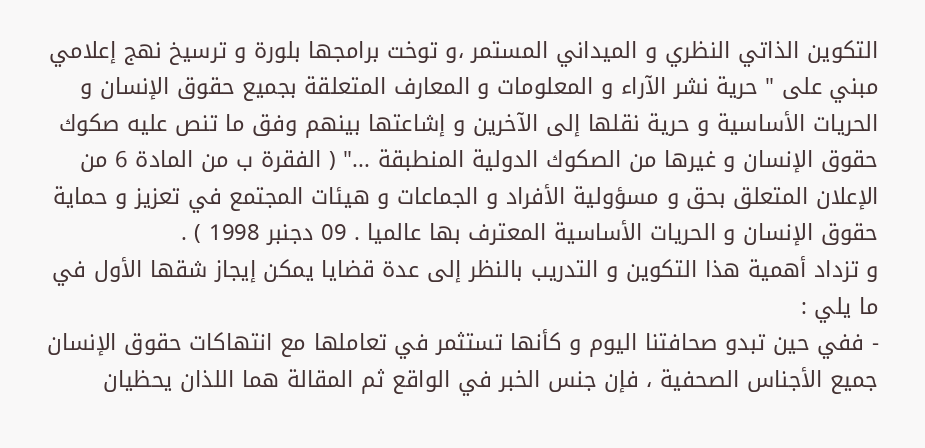التكوين الذاتي النظري و الميداني المستمر ،و توخت برامجها بلورة و ترسيخ نهج إعلامي مبني على " حرية نشر الآراء و المعلومات و المعارف المتعلقة بجميع حقوق الإنسان و الحريات الأساسية و حرية نقلها إلى الآخرين و إشاعتها بينهم وفق ما تنص عليه صكوك حقوق الإنسان و غيرها من الصكوك الدولية المنطبقة ..." ( الفقرة ب من المادة 6 من الإعلان المتعلق بحق و مسؤولية الأفراد و الجماعات و هيئات المجتمع في تعزيز و حماية حقوق الإنسان و الحريات الأساسية المعترف بها عالميا . 09 دجنبر 1998 ) .
و تزداد أهمية هذا التكوين و التدريب بالنظر إلى عدة قضايا يمكن إيجاز شقها الأول في ما يلي :
- ففي حين تبدو صحافتنا اليوم و كأنها تستثمر في تعاملها مع انتهاكات حقوق الإنسان جميع الأجناس الصحفية ، فإن جنس الخبر في الواقع ثم المقالة هما اللذان يحظيان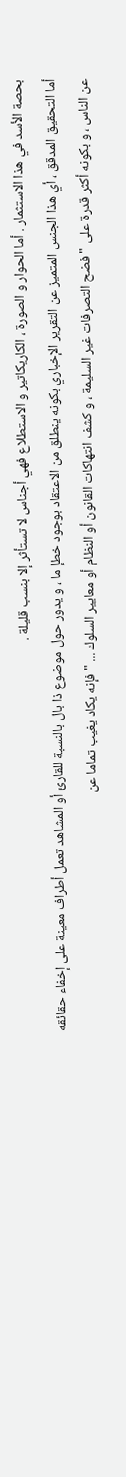بحصة الأسد في هذا الاستثمار . أما الحوار و الصورة ، الكاريكاتير و الاستطلاع فهي أجناس لا تستأثر إلا بنسب قليلة .
أما التحقيق المدقق ، أي هذا الجنس المتميز عن التقرير الإخباري بكونه ينطلق من الاعتقاد بوجود خطإ ما ، و يدور حول موضوع ذا بال بالنسبة للقارئ أو المشاهد تعمل أطراف معينة على إخفاء حقائقه عن الناس ، و بكونه أكثر قدرة على " فضح التصرفات غير السليمة ، و كشف انتهاكات القانون أو النظام أو معايير السلوك ... " فإنه يكاد يغيب تماما عن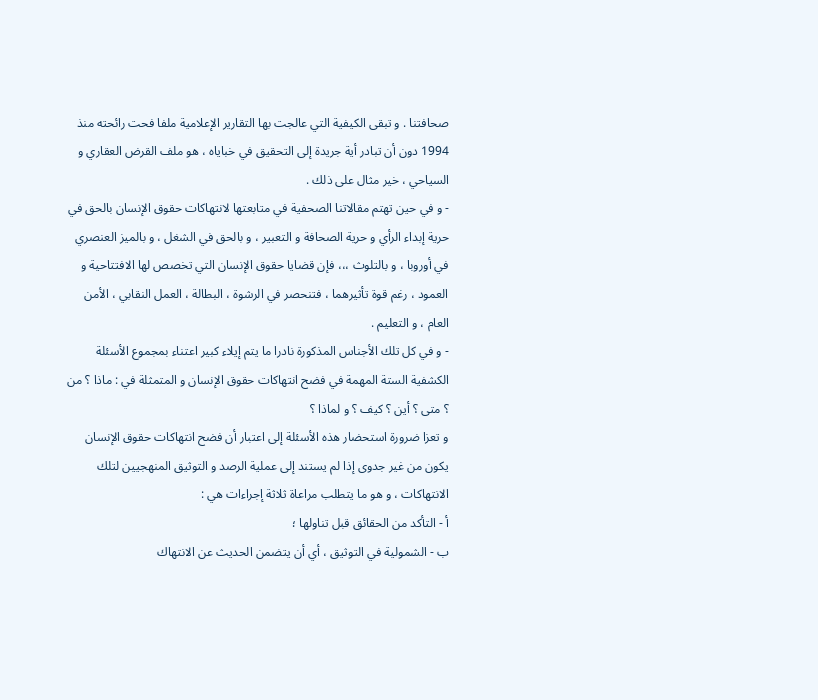صحافتنا . و تبقى الكيفية التي عالجت بها التقارير الإعلامية ملفا فحت رائحته منذ 1994 دون أن تبادر أية جريدة إلى التحقيق في خباياه ، هو ملف القرض العقاري و السياحي ، خير مثال على ذلك .
- و في حين تهتم مقالاتنا الصحفية في متابعتها لانتهاكات حقوق الإنسان بالحق في حرية إبداء الرأي و حرية الصحافة و التعبير ، و بالحق في الشغل ، و بالميز العنصري في أوروبا ، و بالتلوث ،،، فإن قضايا حقوق الإنسان التي تخصص لها الافتتاحية و العمود ، رغم قوة تأثيرهما ، فتنحصر في الرشوة ، البطالة ، العمل النقابي ، الأمن العام ، و التعليم .
- و في كل تلك الأجناس المذكورة نادرا ما يتم إيلاء كبير اعتناء بمجموع الأسئلة الكشفية الستة المهمة في فضح انتهاكات حقوق الإنسان و المتمثلة في : ماذا ؟ من ؟ متى ؟ أين ؟ كيف ؟ و لماذا ؟
و تعزا ضرورة استحضار هذه الأسئلة إلى اعتبار أن فضح انتهاكات حقوق الإنسان يكون من غير جدوى إذا لم يستند إلى عملية الرصد و التوثيق المنهجيين لتلك الانتهاكات ، و هو ما يتطلب مراعاة ثلاثة إجراءات هي :
أ - التأكد من الحقائق قبل تناولها ؛
ب - الشمولية في التوثيق ، أي أن يتضمن الحديث عن الانتهاك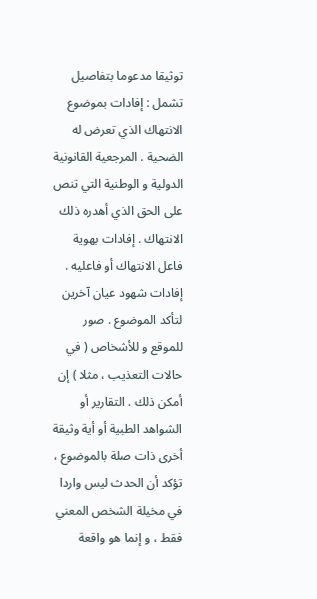توثيقا مدعوما بتفاصيل تشمل : إفادات بموضوع الانتهاك الذي تعرض له الضحية . المرجعية القانونية الدولية و الوطنية التي تنص على الحق الذي أهدره ذلك الانتهاك . إفادات بهوية فاعل الانتهاك أو فاعليه . إفادات شهود عيان آخرين لتأكد الموضوع . صور للموقع و للأشخاص ( في حالات التعذيب ، مثلا ) إن أمكن ذلك . التقارير أو الشواهد الطبية أو أية وثيقة أخرى ذات صلة بالموضوع ، تؤكد أن الحدث ليس واردا في مخيلة الشخص المعني فقط ، و إنما هو واقعة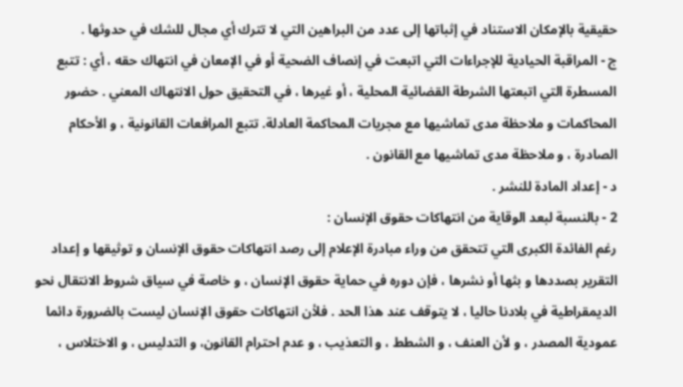حقيقية بالإمكان الاستناد في إثباتها إلى عدد من البراهين التي لا تترك أي مجال للشك في حدوثها .
ج - المراقبة الحيادية للإجراءات التي اتبعت في إنصاف الضحية أو في الإمعان في انتهاك حقه ، أي : تتبع المسطرة التي اتبعتها الشرطة القضائية المحلية ، أو غيرها ، في التحقيق حول الانتهاك المعني . حضور المحاكمات و ملاحظة مدى تماشيها مع مجريات المحاكمة العادلة. تتبع المرافعات القانونية ، و الأحكام الصادرة ، و ملاحظة مدى تماشيها مع القانون .
د - إعداد المادة للنشر .
2 - بالنسبة لبعد الوقاية من انتهاكات حقوق الإنسان :
رغم الفائدة الكبرى التي تتحقق من وراء مبادرة الإعلام إلى رصد انتهاكات حقوق الإنسان و توثيقها و إعداد التقرير بصددها و بثها أو نشرها ، فإن دوره في حماية حقوق الإنسان ، و خاصة في سياق شروط الانتقال نحو الديمقراطية في بلادنا حاليا ، لا يتوقف عند هذا الحد . فلأن انتهاكات حقوق الإنسان ليست بالضرورة دائما عمودية المصدر ، و لأن العنف ، و الشطط ، و التعذيب ، و عدم احترام القانون، و التدليس ، و الاختلاس ،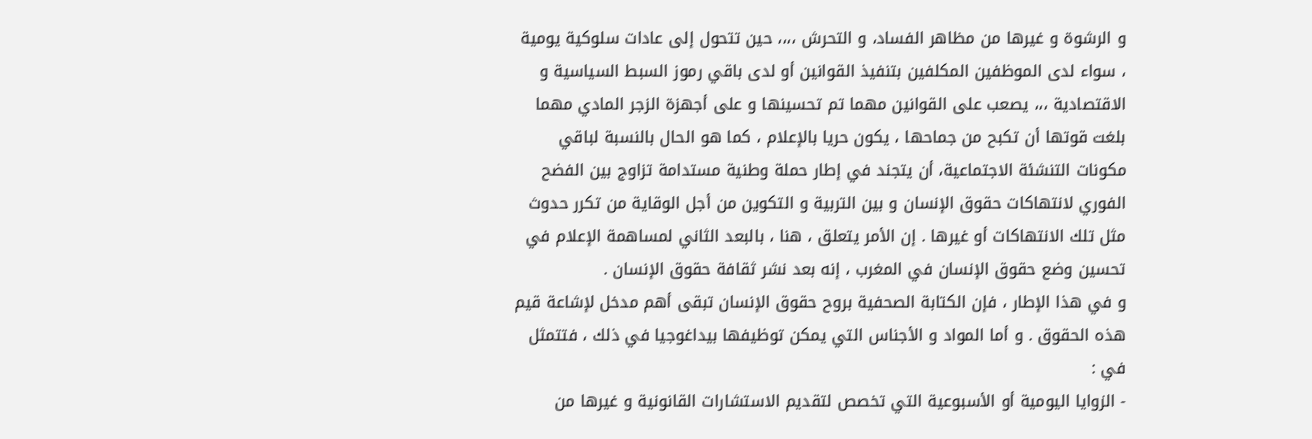و الرشوة و غيرها من مظاهر الفساد، و التحرش ،،،، حين تتحول إلى عادات سلوكية يومية ، سواء لدى الموظفين المكلفين بتنفيذ القوانين أو لدى باقي رموز السبط السياسية و الاقتصادية ،،، يصعب على القوانين مهما تم تحسينها و على أجهزة الزجر المادي مهما بلغت قوتها أن تكبح من جماحها ، يكون حريا بالإعلام ، كما هو الحال بالنسبة لباقي مكونات التنشئة الاجتماعية، أن يتجند في إطار حملة وطنية مستدامة تزاوج بين الفضح الفوري لانتهاكات حقوق الإنسان و بين التربية و التكوين من أجل الوقاية من تكرر حدوث مثل تلك الانتهاكات أو غيرها . إن الأمر يتعلق ، هنا ، بالبعد الثاني لمساهمة الإعلام في تحسين وضع حقوق الإنسان في المغرب ، إنه بعد نشر ثقافة حقوق الإنسان .
و في هذا الإطار ، فإن الكتابة الصحفية بروح حقوق الإنسان تبقى أهم مدخل لإشاعة قيم هذه الحقوق . و أما المواد و الأجناس التي يمكن توظيفها بيداغوجيا في ذلك ، فتتمثل في :
- الزوايا اليومية أو الأسبوعية التي تخصص لتقديم الاستشارات القانونية و غيرها من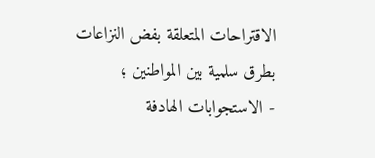الاقتراحات المتعلقة بفض النزاعات بطرق سلمية بين المواطنين ؛
- الاستجوابات الهادفة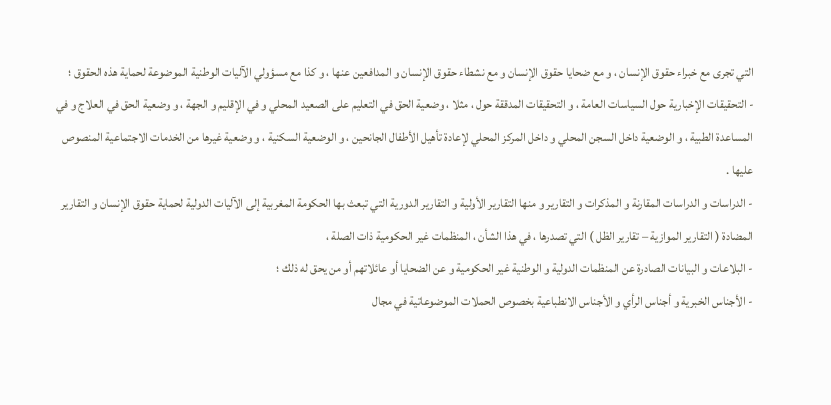التي تجرى مع خبراء حقوق الإنسان ، و مع ضحايا حقوق الإنسان و مع نشطاء حقوق الإنسان و المدافعين عنها ، و كذا مع مسؤولي الآليات الوطنية الموضوعة لحماية هذه الحقوق ؛
- التحقيقات الإخبارية حول السياسات العامة ، و التحقيقات المدققة حول ، مثلا ، وضعية الحق في التعليم على الصعيد المحلي و في الإقليم و الجهة ، و وضعية الحق في العلاج و في المساعدة الطبية ، و الوضعية داخل السجن المحلي و داخل المركز المحلي لإعادة تأهيل الأطفال الجانحين ، و الوضعية السكنية ، و وضعية غيرها من الخدمات الاجتماعية المنصوص عليها .
- الدراسات و الدراسات المقارنة و المذكرات و التقارير و منها التقارير الأولية و التقارير الدورية التي تبعث بها الحكومة المغربية إلى الآليات الدولية لحماية حقوق الإنسان و التقارير المضادة ( التقارير الموازية – تقارير الظل ) التي تصدرها ، في هذا الشأن ، المنظمات غير الحكومية ذات الصلة ،
- البلاعات و البيانات الصادرة عن المنظمات الدولية و الوطنية غير الحكومية و عن الضحايا أو عائلاتهم أو من يحق له ذلك ؛
- الأجناس الخبرية و أجناس الرأي و الأجناس الانطباعية بخصوص الحملات الموضوعاتية في مجال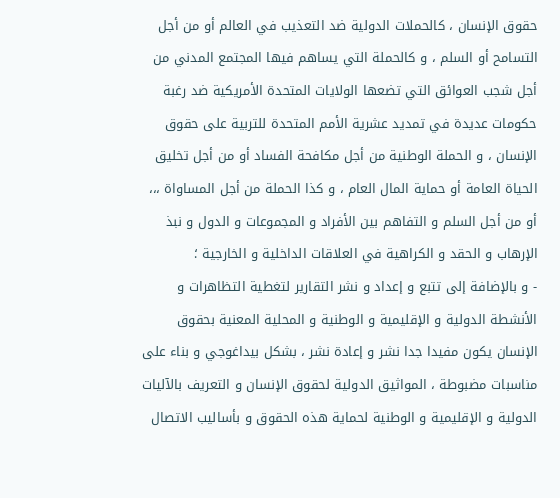حقوق الإنسان ، كالحملات الدولية ضد التعذيب في العالم أو من أجل التسامح أو السلم ، و كالحملة التي يساهم فيها المجتمع المدني من أجل شجب العوائق التي تضعها الولايات المتحدة الأمريكية ضد رغبة حكومات عديدة في تمديد عشرية الأمم المتحدة للتربية على حقوق الإنسان ، و الحملة الوطنية من أجل مكافحة الفساد أو من أجل تخليق الحياة العامة أو حماية المال العام ، و كذا الحملة من أجل المساواة ،،، أو من أجل السلم و التفاهم بين الأفراد و المجموعات و الدول و نبذ الإرهاب و الحقد و الكراهية في العلاقات الداخلية و الخارجية ؛
- و بالإضافة إلى تتبع و إعداد و نشر التقارير لتغطية التظاهرات و الأنشطة الدولية و الإقليمية و الوطنية و المحلية المعنية بحقوق الإنسان يكون مفيدا جدا نشر و إعادة نشر ، بشكل بيداغوجي و بناء على مناسبات مضبوطة ، المواثيق الدولية لحقوق الإنسان و التعريف بالآليات الدولية و الإقليمية و الوطنية لحماية هذه الحقوق و بأساليب الاتصال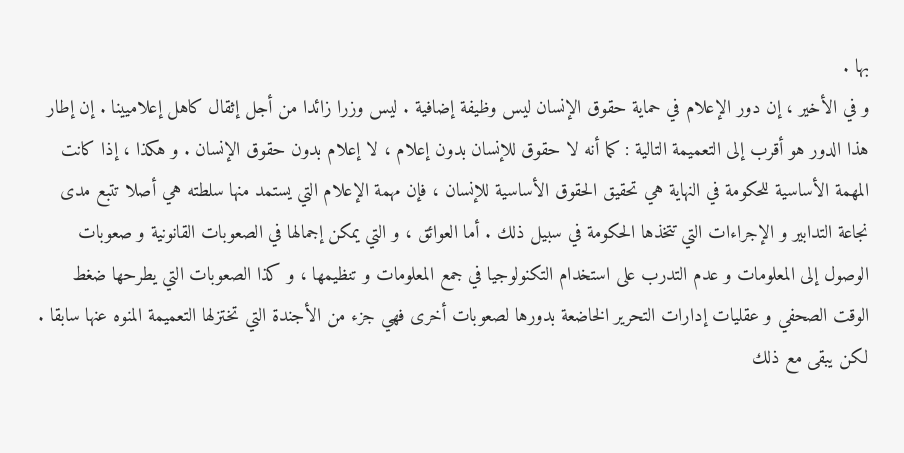بها .
و في الأخير ، إن دور الإعلام في حماية حقوق الإنسان ليس وظيفة إضافية . ليس وزرا زائدا من أجل إثقال كاهل إعلاميينا . إن إطار هذا الدور هو أقرب إلى التعميمة التالية : كما أنه لا حقوق للإنسان بدون إعلام ، لا إعلام بدون حقوق الإنسان . و هكذا ، إذا كانت المهمة الأساسية للحكومة في النهاية هي تحقيق الحقوق الأساسية للإنسان ، فإن مهمة الإعلام التي يستمد منها سلطته هي أصلا تتبع مدى نجاعة التدابير و الإجراءات التي تتخذها الحكومة في سبيل ذلك . أما العوائق ، و التي يمكن إجمالها في الصعوبات القانونية و صعوبات الوصول إلى المعلومات و عدم التدرب على استخدام التكنولوجيا في جمع المعلومات و تنظيمها ، و كذا الصعوبات التي يطرحها ضغط الوقت الصحفي و عقليات إدارات التحرير الخاضعة بدورها لصعوبات أخرى فهي جزء من الأجندة التي تختزلها التعميمة المنوه عنها سابقا . لكن يبقى مع ذلك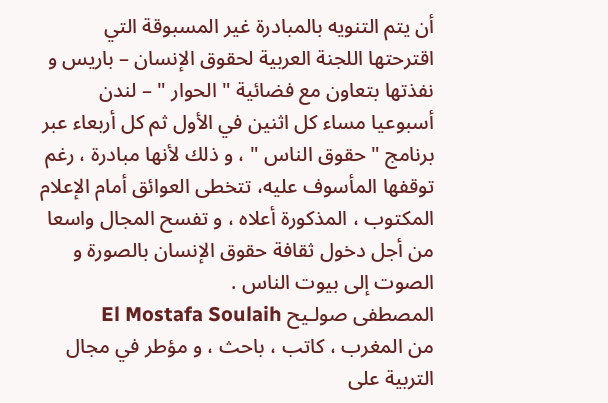أن يتم التنويه بالمبادرة غير المسبوقة التي اقترحتها اللجنة العربية لحقوق الإنسان – باريس و نفذتها بتعاون مع فضائية " الحوار " – لندن أسبوعيا مساء كل اثنين في الأول ثم كل أربعاء عبر برنامج " حقوق الناس " ، و ذلك لأنها مبادرة ، رغم توقفها المأسوف عليه، تتخطى العوائق أمام الإعلام المكتوب ، المذكورة أعلاه ، و تفسح المجال واسعا من أجل دخول ثقافة حقوق الإنسان بالصورة و الصوت إلى بيوت الناس .
المصطفى صولـيح El Mostafa Soulaih
من المغرب ، كاتب ، باحث ، و مؤطر في مجال التربية على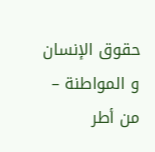حقوق الإنسان و المواطنة – من أطر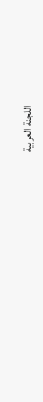اللجنة العربية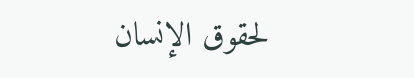لحقوق الإنسان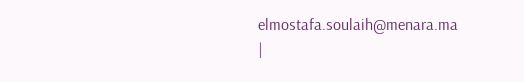elmostafa.soulaih@menara.ma
|